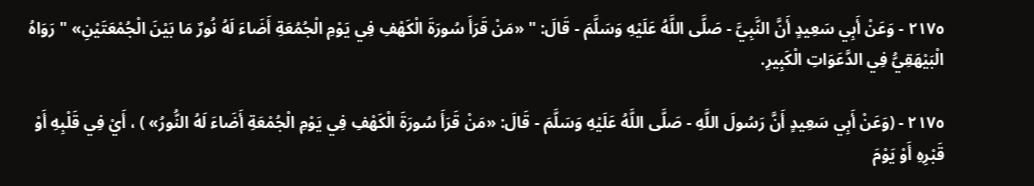٢١٧٥ - وَعَنْ أَبِي سَعِيدٍ أَنَّ النَّبِيَّ - صَلَّى اللَّهُ عَلَيْهِ وَسَلَّمَ - قَالَ: " «مَنْ قَرَأَ سُورَةَ الْكَهْفِ فِي يَوْمِ الْجُمُعَةِ أَضَاءَ لَهُ نُورٌ مَا بَيْنَ الْجُمْعَتَيْنِ» " رَوَاهُ الْبَيْهَقِيُّ فِي الدَّعَوَاتِ الْكَبِيرِ.

٢١٧٥ - (وَعَنْ أَبِي سَعِيدٍ أَنَّ رَسُولَ اللَّهِ - صَلَّى اللَّهُ عَلَيْهِ وَسَلَّمَ - قَالَ: «مَنْ قَرَأَ سُورَةَ الْكَهْفِ فِي يَوْمِ الْجُمْعَةِ أَضَاءَ لَهُ النُّورُ» ) ، أَيْ فِي قَلْبِهِ أَوْ قَبْرِهِ أَوْ يَوْمَ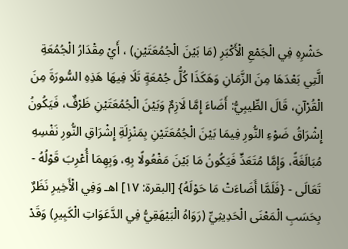حَشْرِهِ فِي الْجَمْعِ الْأَكْبَرِ (مَا بَيْنَ الْجُمُعَتَيْنِ) ، أَيْ مِقْدَارُ الْجُمُعَةِ الَّتِي بَعْدَهَا مِنَ الزَّمَانِ وَهَكَذَا كُلُّ جُمْعَةٍ تَلَا فِيهَا هَذِهِ السُّورَةَ مِنَ الْقُرْآنِ، قَالَ الطِّيبِيُّ: أَضَاءَ إِمَّا لَازِمٌ وَبَيْنَ الْجُمُعَتَيْنِ ظَرْفٌ، فَيَكُونُ إِشْرَاقُ ضَوْءِ النُّورِ فِيمَا بَيْنَ الْجُمُعَتَيْنِ بِمَنْزِلَةِ إِشْرَاقِ النُّورِ نَفْسِهِ مُبَالَغَةً، وَإِمَّا مُتَعَدٍّ فَيَكُونُ مَا بَيْنَ مَفْعُولًا بِهِ، وَبِهِمَا أُعْرِبَ قَوْلُهُ - تَعَالَى - {فَلَمَّا أَضَاءَتْ مَا حَوْلَهُ} [البقرة: ١٧] اهـ وَفِي الْأَخِيرِ نَظَرٌ بِحَسَبِ الْمَعْنَى الْحَدِيثِيِّ (رَوَاهُ الْبَيْهَقِيُّ فِي الدَّعَوَاتِ الْكَبِيرِ) وَقَدْ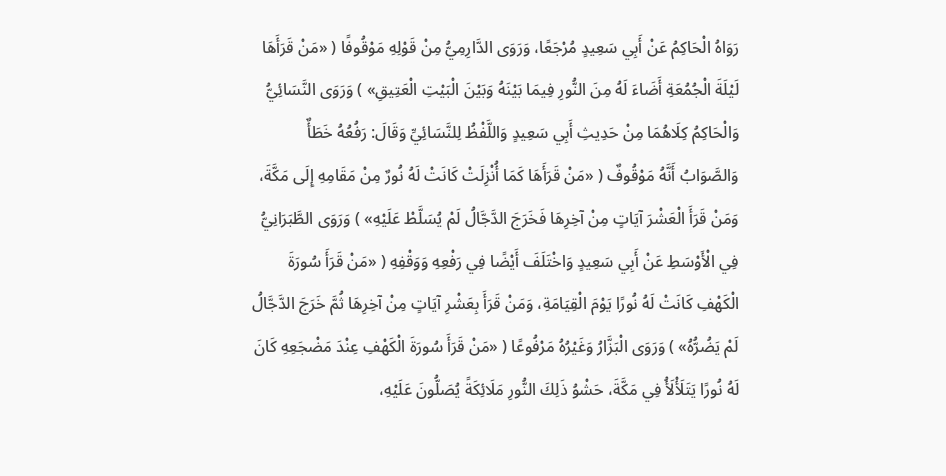رَوَاهُ الْحَاكِمُ عَنْ أَبِي سَعِيدٍ مُرْجَعًا، وَرَوَى الدَّارِمِيُّ مِنْ قَوْلِهِ مَوْقُوفًا ( «مَنْ قَرَأَهَا لَيْلَةَ الْجُمُعَةِ أَضَاءَ لَهُ مِنَ النُّورِ فِيمَا بَيْنَهُ وَبَيْنَ الْبَيْتِ الْعَتِيقِ» ) وَرَوَى النَّسَائِيُّ وَالْحَاكِمُ كِلَاهُمَا مِنْ حَدِيثِ أَبِي سَعِيدٍ وَاللَّفْظُ لِلنَّسَائِيِّ وَقَالَ: رَفُعُهُ خَطَأٌ وَالصَّوَابُ أَنَّهُ مَوْقُوفٌ ( «مَنْ قَرَأَهَا كَمَا أُنْزِلَتْ كَانَتْ لَهُ نُورٌ مِنْ مَقَامِهِ إِلَى مَكَّةَ، وَمَنْ قَرَأَ الْعَشْرَ آيَاتٍ مِنْ آخِرِهَا فَخَرَجَ الدَّجَّالُ لَمْ يُسَلَّطْ عَلَيْهِ» ) وَرَوَى الطَّبَرَانِيُّ فِي الْأَوْسَطِ عَنْ أَبِي سَعِيدٍ وَاخْتَلَفَ أَيْضًا فِي رَفْعِهِ وَوَقْفِهِ ( «مَنْ قَرَأَ سُورَةَ الْكَهْفِ كَانَتْ لَهُ نُورًا يَوْمَ الْقِيَامَةِ، وَمَنْ قَرَأَ بِعَشْرِ آيَاتٍ مِنْ آخِرِهَا ثُمَّ خَرَجَ الدَّجَّالُ لَمْ يَضُرُّهُ» ) وَرَوَى الْبَزَّارُ وَغَيْرُهُ مَرْفُوعًا ( «مَنْ قَرَأَ سُورَةَ الْكَهْفِ عِنْدَ مَضْجَعِهِ كَانَ لَهُ نُورًا يَتَلَأْلَأُ فِي مَكَّةَ، حَشْوُ ذَلِكَ النُّورِ مَلَائِكَةً يُصَلُّونَ عَلَيْهِ،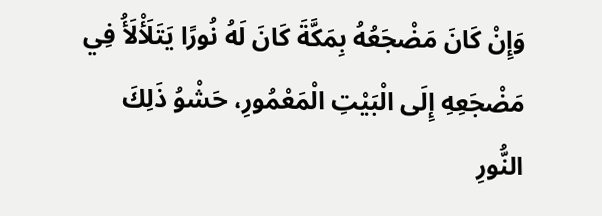وَإِنْ كَانَ مَضْجَعُهُ بِمَكَّةَ كَانَ لَهُ نُورًا يَتَلَأْلَأُ فِي مَضْجَعِهِ إِلَى الْبَيْتِ الْمَعْمُورِ، حَشْوُ ذَلِكَ النُّورِ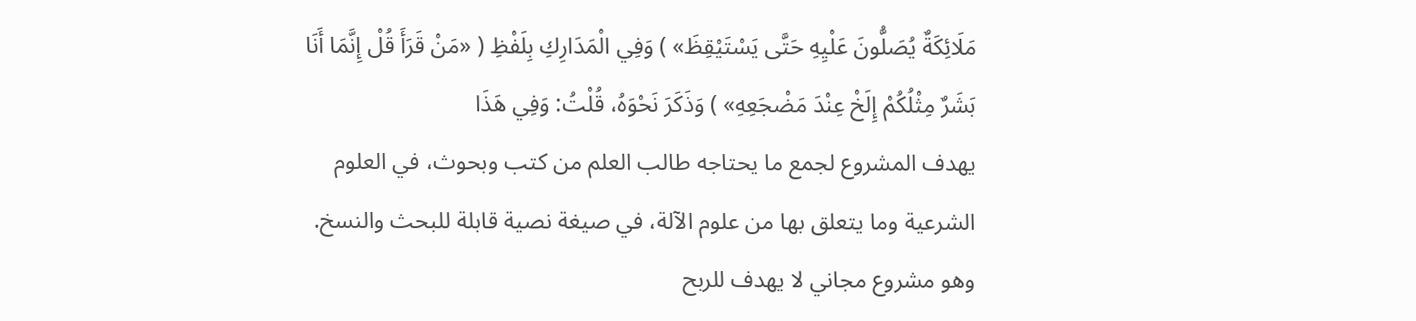مَلَائِكَةٌ يُصَلُّونَ عَلْيِهِ حَتَّى يَسْتَيْقِظَ» ) وَفِي الْمَدَارِكِ بِلَفْظِ ( «مَنْ قَرَأَ قُلْ إِنَّمَا أَنَا بَشَرٌ مِثْلُكُمْ إِلَخْ عِنْدَ مَضْجَعِهِ» ) وَذَكَرَ نَحْوَهُ، قُلْتُ: وَفِي هَذَا
يهدف المشروع لجمع ما يحتاجه طالب العلم من كتب وبحوث، في العلوم الشرعية وما يتعلق بها من علوم الآلة، في صيغة نصية قابلة للبحث والنسخ.
وهو مشروع مجاني لا يهدف للربح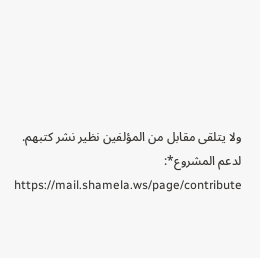ولا يتلقى مقابل من المؤلفين نظير نشر كتبهم.
لدعم المشروع*: https://mail.shamela.ws/page/contribute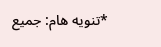*تنويه هام: جميع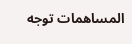المساهمات توجه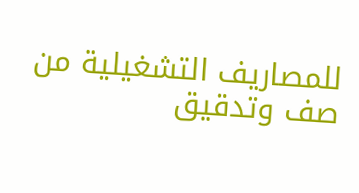للمصاريف التشغيلية من صف وتدقيق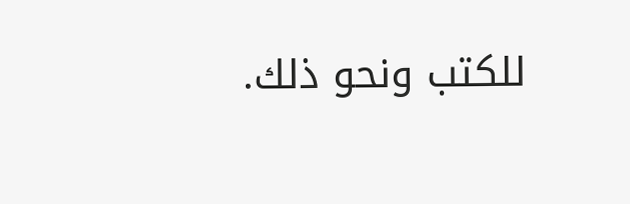للكتب ونحو ذلك.